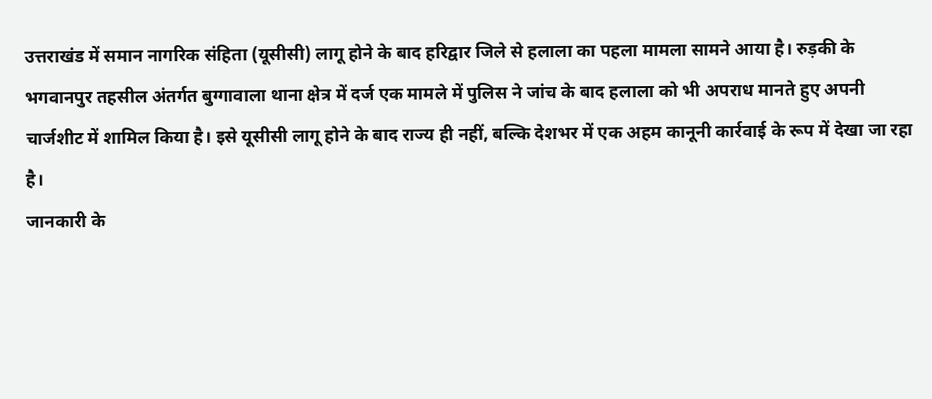उत्तराखंड में समान नागरिक संहिता (यूसीसी) लागू होने के बाद हरिद्वार जिले से हलाला का पहला मामला सामने आया है। रुड़की के भगवानपुर तहसील अंतर्गत बुग्गावाला थाना क्षेत्र में दर्ज एक मामले में पुलिस ने जांच के बाद हलाला को भी अपराध मानते हुए अपनी चार्जशीट में शामिल किया है। इसे यूसीसी लागू होने के बाद राज्य ही नहीं, बल्कि देशभर में एक अहम कानूनी कार्रवाई के रूप में देखा जा रहा है।
जानकारी के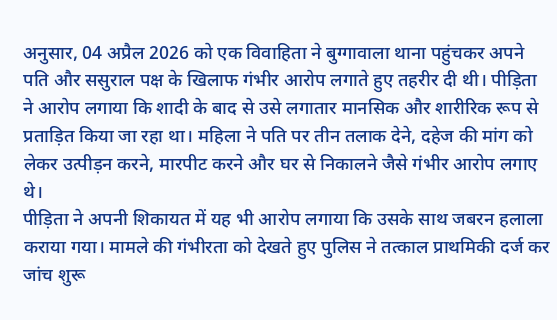अनुसार, 04 अप्रैल 2026 को एक विवाहिता ने बुग्गावाला थाना पहुंचकर अपने पति और ससुराल पक्ष के खिलाफ गंभीर आरोप लगाते हुए तहरीर दी थी। पीड़िता ने आरोप लगाया कि शादी के बाद से उसे लगातार मानसिक और शारीरिक रूप से प्रताड़ित किया जा रहा था। महिला ने पति पर तीन तलाक देने, दहेज की मांग को लेकर उत्पीड़न करने, मारपीट करने और घर से निकालने जैसे गंभीर आरोप लगाए थे।
पीड़िता ने अपनी शिकायत में यह भी आरोप लगाया कि उसके साथ जबरन हलाला कराया गया। मामले की गंभीरता को देखते हुए पुलिस ने तत्काल प्राथमिकी दर्ज कर जांच शुरू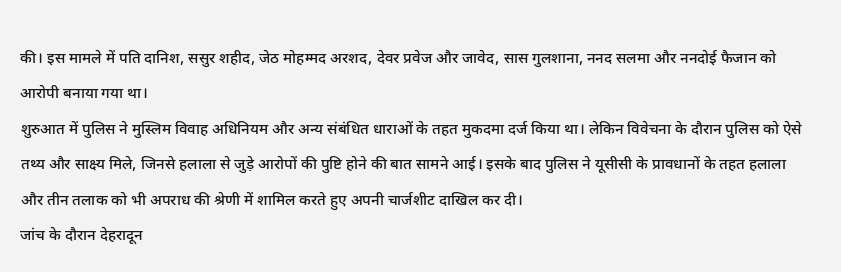की। इस मामले में पति दानिश, ससुर शहीद, जेठ मोहम्मद अरशद, देवर प्रवेज और जावेद, सास गुलशाना, ननद सलमा और ननदोई फैजान को आरोपी बनाया गया था।
शुरुआत में पुलिस ने मुस्लिम विवाह अधिनियम और अन्य संबंधित धाराओं के तहत मुकदमा दर्ज किया था। लेकिन विवेचना के दौरान पुलिस को ऐसे तथ्य और साक्ष्य मिले, जिनसे हलाला से जुड़े आरोपों की पुष्टि होने की बात सामने आई। इसके बाद पुलिस ने यूसीसी के प्रावधानों के तहत हलाला और तीन तलाक को भी अपराध की श्रेणी में शामिल करते हुए अपनी चार्जशीट दाखिल कर दी।
जांच के दौरान देहरादून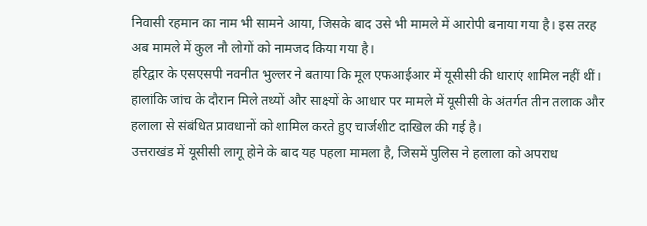निवासी रहमान का नाम भी सामने आया, जिसके बाद उसे भी मामले में आरोपी बनाया गया है। इस तरह अब मामले में कुल नौ लोगों को नामजद किया गया है।
हरिद्वार के एसएसपी नवनीत भुल्लर ने बताया कि मूल एफआईआर में यूसीसी की धाराएं शामिल नहीं थीं। हालांकि जांच के दौरान मिले तथ्यों और साक्ष्यों के आधार पर मामले में यूसीसी के अंतर्गत तीन तलाक और हलाला से संबंधित प्रावधानों को शामिल करते हुए चार्जशीट दाखिल की गई है।
उत्तराखंड में यूसीसी लागू होने के बाद यह पहला मामला है, जिसमें पुलिस ने हलाला को अपराध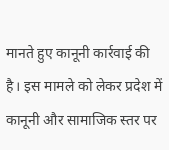मानते हुए कानूनी कार्रवाई की है। इस मामले को लेकर प्रदेश में कानूनी और सामाजिक स्तर पर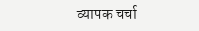व्यापक चर्चा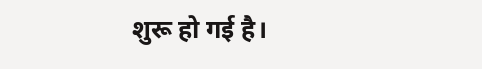शुरू हो गई है।